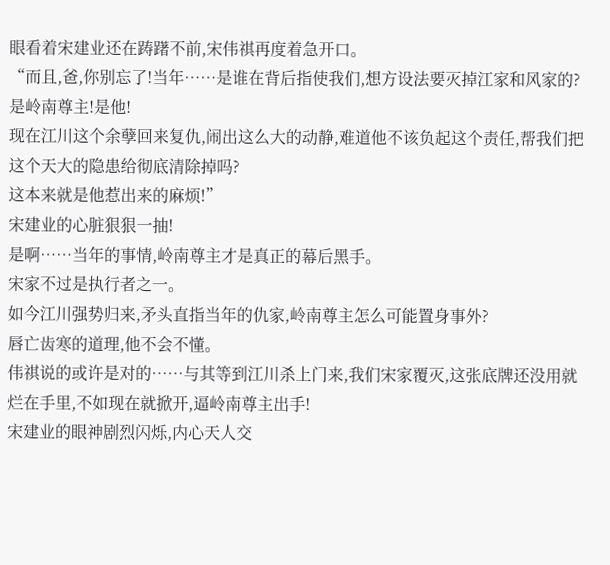眼看着宋建业还在踌躇不前,宋伟祺再度着急开口。
“而且,爸,你别忘了!当年……是谁在背后指使我们,想方设法要灭掉江家和风家的?是岭南尊主!是他!
现在江川这个余孽回来复仇,闹出这么大的动静,难道他不该负起这个责任,帮我们把这个天大的隐患给彻底清除掉吗?
这本来就是他惹出来的麻烦!”
宋建业的心脏狠狠一抽!
是啊……当年的事情,岭南尊主才是真正的幕后黑手。
宋家不过是执行者之一。
如今江川强势归来,矛头直指当年的仇家,岭南尊主怎么可能置身事外?
唇亡齿寒的道理,他不会不懂。
伟祺说的或许是对的……与其等到江川杀上门来,我们宋家覆灭,这张底牌还没用就烂在手里,不如现在就掀开,逼岭南尊主出手!
宋建业的眼神剧烈闪烁,内心天人交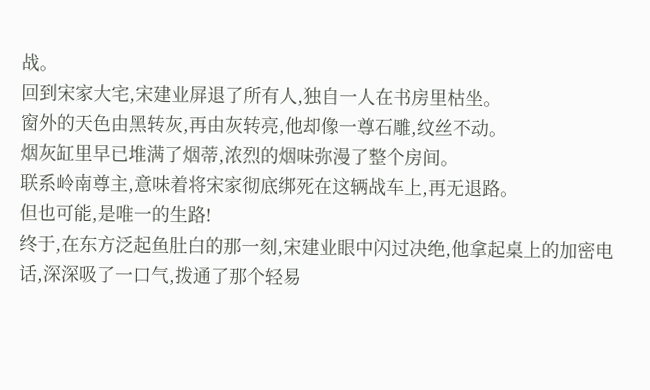战。
回到宋家大宅,宋建业屏退了所有人,独自一人在书房里枯坐。
窗外的天色由黑转灰,再由灰转亮,他却像一尊石雕,纹丝不动。
烟灰缸里早已堆满了烟蒂,浓烈的烟味弥漫了整个房间。
联系岭南尊主,意味着将宋家彻底绑死在这辆战车上,再无退路。
但也可能,是唯一的生路!
终于,在东方泛起鱼肚白的那一刻,宋建业眼中闪过决绝,他拿起桌上的加密电话,深深吸了一口气,拨通了那个轻易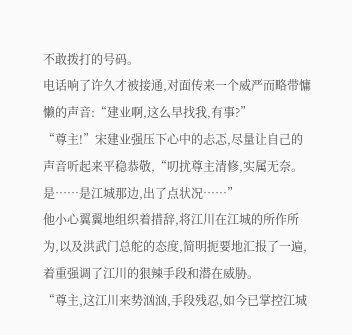不敢拨打的号码。
电话响了许久才被接通,对面传来一个威严而略带慵懒的声音:“建业啊,这么早找我,有事?”
“尊主!”宋建业强压下心中的忐忑,尽量让自己的声音听起来平稳恭敬,“叨扰尊主清修,实属无奈。是……是江城那边,出了点状况……”
他小心翼翼地组织着措辞,将江川在江城的所作所为,以及洪武门总舵的态度,简明扼要地汇报了一遍,着重强调了江川的狠辣手段和潜在威胁。
“尊主,这江川来势汹汹,手段残忍,如今已掌控江城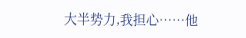大半势力,我担心……他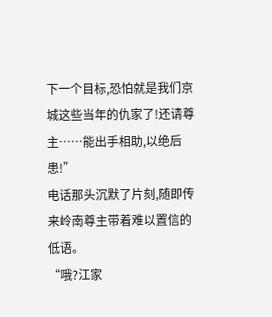下一个目标,恐怕就是我们京城这些当年的仇家了!还请尊主……能出手相助,以绝后患!”
电话那头沉默了片刻,随即传来岭南尊主带着难以置信的低语。
“哦?江家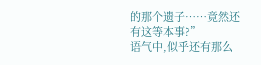的那个遗子……竟然还有这等本事?”
语气中,似乎还有那么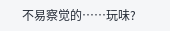不易察觉的……玩味?